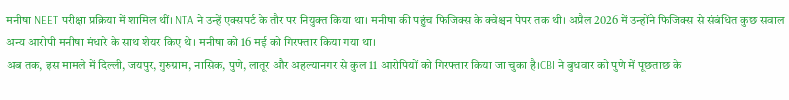मनीषा NEET परीक्षा प्रक्रिया में शामिल थीं। NTA ने उन्हें एक्सपर्ट के तौर पर नियुक्त किया था। मनीषा की पहुंच फिजिक्स के क्वेश्चन पेपर तक थी। अप्रैल 2026 में उन्होंने फिजिक्स से संबंधित कुछ सवाल अन्य आरोपी मनीषा मंधारे के साथ शेयर किए थे। मनीषा को 16 मई को गिरफ्तार किया गया था।
अब तक, इस मामले में दिल्ली, जयपुर, गुरुग्राम, नासिक, पुणे, लातूर और अहल्यानगर से कुल 11 आरोपियों को गिरफ्तार किया जा चुका है।CBI ने बुधवार को पुणे में पूछताछ के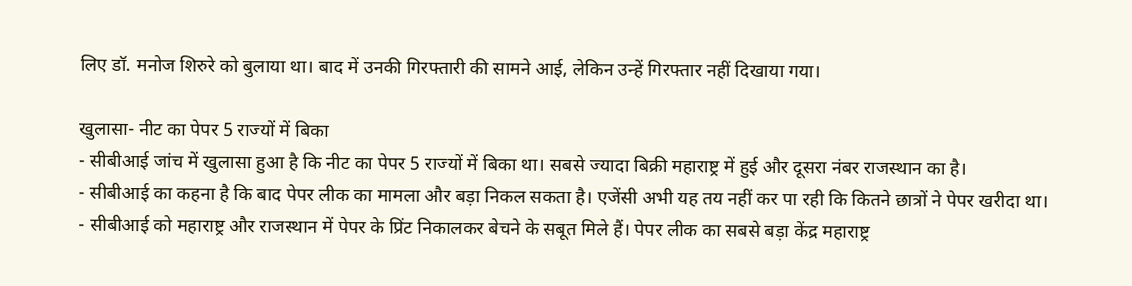लिए डॉ. मनोज शिरुरे को बुलाया था। बाद में उनकी गिरफ्तारी की सामने आई, लेकिन उन्हें गिरफ्तार नहीं दिखाया गया।

खुलासा- नीट का पेपर 5 राज्यों में बिका
- सीबीआई जांच में खुलासा हुआ है कि नीट का पेपर 5 राज्यों में बिका था। सबसे ज्यादा बिक्री महाराष्ट्र में हुई और दूसरा नंबर राजस्थान का है।
- सीबीआई का कहना है कि बाद पेपर लीक का मामला और बड़ा निकल सकता है। एजेंसी अभी यह तय नहीं कर पा रही कि कितने छात्रों ने पेपर खरीदा था।
- सीबीआई को महाराष्ट्र और राजस्थान में पेपर के प्रिंट निकालकर बेचने के सबूत मिले हैं। पेपर लीक का सबसे बड़ा केंद्र महाराष्ट्र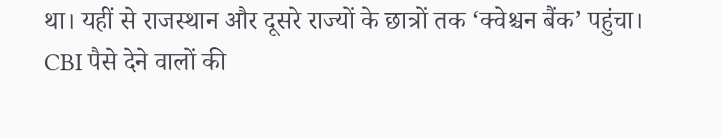था। यहीं से राजस्थान और दूसरे राज्यों के छात्रों तक ‘क्वेश्चन बैंक’ पहुंचा।
CBI पैसे देने वालों की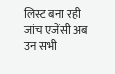लिस्ट बना रही
जांच एजेंसी अब उन सभी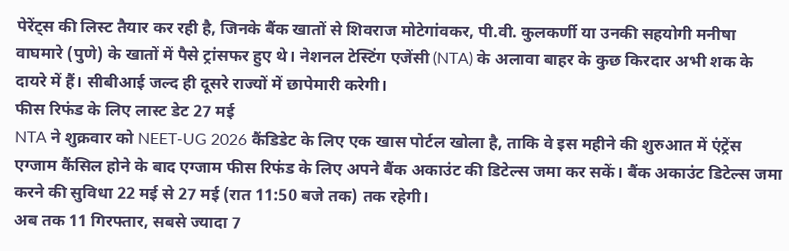पेरेंट्स की लिस्ट तैयार कर रही है, जिनके बैंक खातों से शिवराज मोटेगांवकर, पी.वी. कुलकर्णी या उनकी सहयोगी मनीषा वाघमारे (पुणे) के खातों में पैसे ट्रांसफर हुए थे। नेशनल टेस्टिंग एजेंसी (NTA) के अलावा बाहर के कुछ किरदार अभी शक के दायरे में हैं। सीबीआई जल्द ही दूसरे राज्यों में छापेमारी करेगी।
फीस रिफंड के लिए लास्ट डेट 27 मई
NTA ने शुक्रवार को NEET-UG 2026 कैंडिडेट के लिए एक खास पोर्टल खोला है, ताकि वे इस महीने की शुरुआत में एंट्रेंस एग्जाम कैंसिल होने के बाद एग्जाम फीस रिफंड के लिए अपने बैंक अकाउंट की डिटेल्स जमा कर सकें। बैंक अकाउंट डिटेल्स जमा करने की सुविधा 22 मई से 27 मई (रात 11:50 बजे तक) तक रहेगी।
अब तक 11 गिरफ्तार, सबसे ज्यादा 7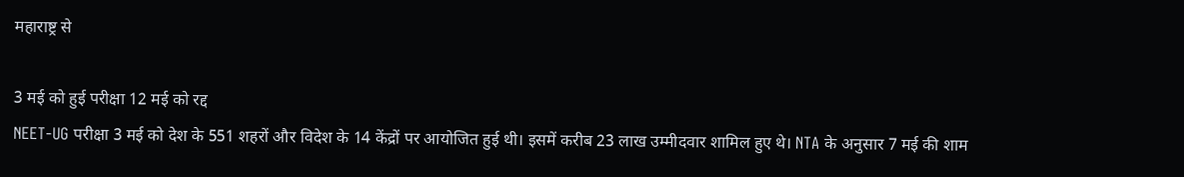महाराष्ट्र से

3 मई को हुई परीक्षा 12 मई को रद्द
NEET-UG परीक्षा 3 मई को देश के 551 शहरों और विदेश के 14 केंद्रों पर आयोजित हुई थी। इसमें करीब 23 लाख उम्मीदवार शामिल हुए थे। NTA के अनुसार 7 मई की शाम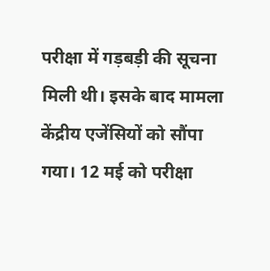परीक्षा में गड़बड़ी की सूचना मिली थी। इसके बाद मामला केंद्रीय एजेंसियों को सौंपा गया। 12 मई को परीक्षा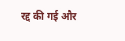रद्द की गई और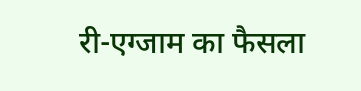री-एग्जाम का फैसला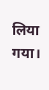लिया गया।